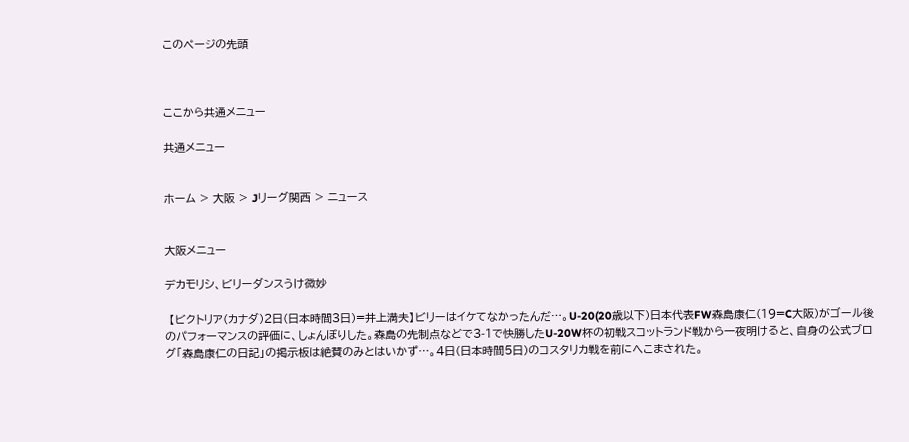このページの先頭



ここから共通メニュー

共通メニュー


ホーム > 大阪 > Jリーグ関西 > ニュース


大阪メニュー

デカモリシ、ビリーダンスうけ微妙

 【ビクトリア(カナダ)2日(日本時間3日)=井上満夫】ビリーはイケてなかったんだ…。U-20(20歳以下)日本代表FW森島康仁(19=C大阪)がゴール後のパフォーマンスの評価に、しょんぼりした。森島の先制点などで3-1で快勝したU-20W杯の初戦スコットランド戦から一夜明けると、自身の公式ブログ「森島康仁の日記」の掲示板は絶賛のみとはいかず…。4日(日本時間5日)のコスタリカ戦を前にへこまされた。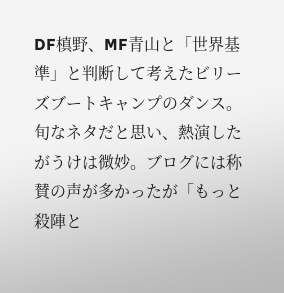DF槙野、MF青山と「世界基準」と判断して考えたビリーズブートキャンプのダンス。旬なネタだと思い、熱演したがうけは微妙。ブログには称賛の声が多かったが「もっと殺陣と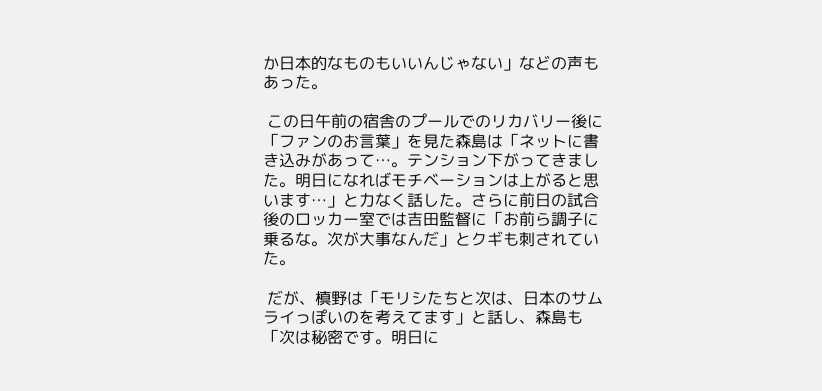か日本的なものもいいんじゃない」などの声もあった。

 この日午前の宿舎のプールでのリカバリー後に「ファンのお言葉」を見た森島は「ネットに書き込みがあって…。テンション下がってきました。明日になればモチベーションは上がると思います…」と力なく話した。さらに前日の試合後のロッカー室では吉田監督に「お前ら調子に乗るな。次が大事なんだ」とクギも刺されていた。

 だが、槙野は「モリシたちと次は、日本のサムライっぽいのを考えてます」と話し、森島も「次は秘密です。明日に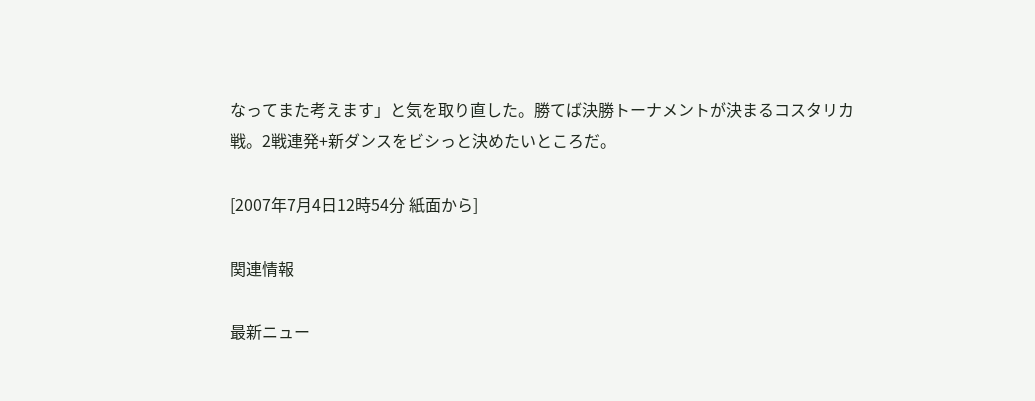なってまた考えます」と気を取り直した。勝てば決勝トーナメントが決まるコスタリカ戦。2戦連発+新ダンスをビシっと決めたいところだ。

[2007年7月4日12時54分 紙面から]

関連情報

最新ニュー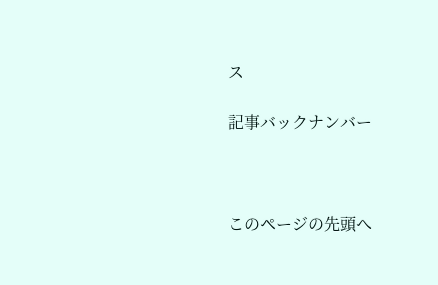ス

記事バックナンバー



このページの先頭へ